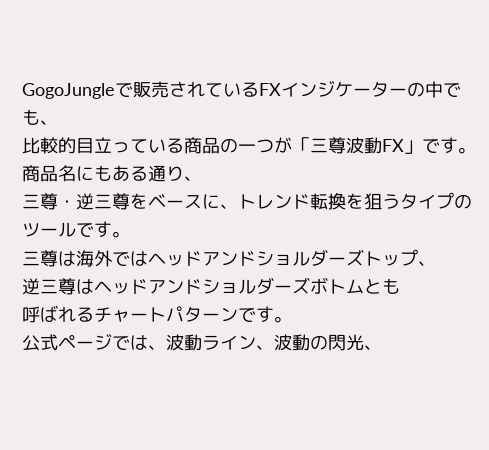GogoJungleで販売されているFXインジケーターの中でも、
比較的目立っている商品の一つが「三尊波動FX」です。
商品名にもある通り、
三尊・逆三尊をベースに、トレンド転換を狙うタイプのツールです。
三尊は海外ではヘッドアンドショルダーズトップ、
逆三尊はヘッドアンドショルダーズボトムとも
呼ばれるチャートパターンです。
公式ページでは、波動ライン、波動の閃光、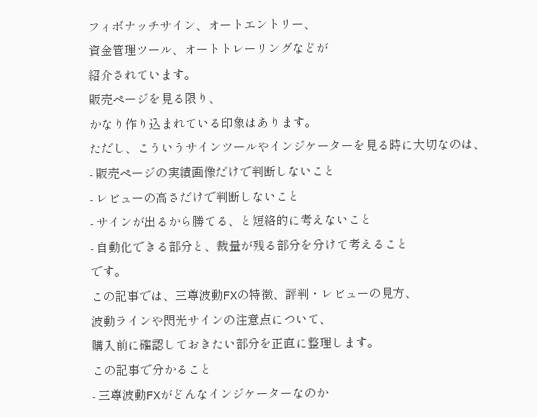フィボナッチサイン、オートエントリー、
資金管理ツール、オートトレーリングなどが
紹介されています。
販売ページを見る限り、
かなり作り込まれている印象はあります。
ただし、こういうサインツールやインジケーターを見る時に大切なのは、
- 販売ページの実績画像だけで判断しないこと
- レビューの高さだけで判断しないこと
- サインが出るから勝てる、と短絡的に考えないこと
- 自動化できる部分と、裁量が残る部分を分けて考えること
です。
この記事では、三尊波動FXの特徴、評判・レビューの見方、
波動ラインや閃光サインの注意点について、
購入前に確認しておきたい部分を正直に整理します。
この記事で分かること
- 三尊波動FXがどんなインジケーターなのか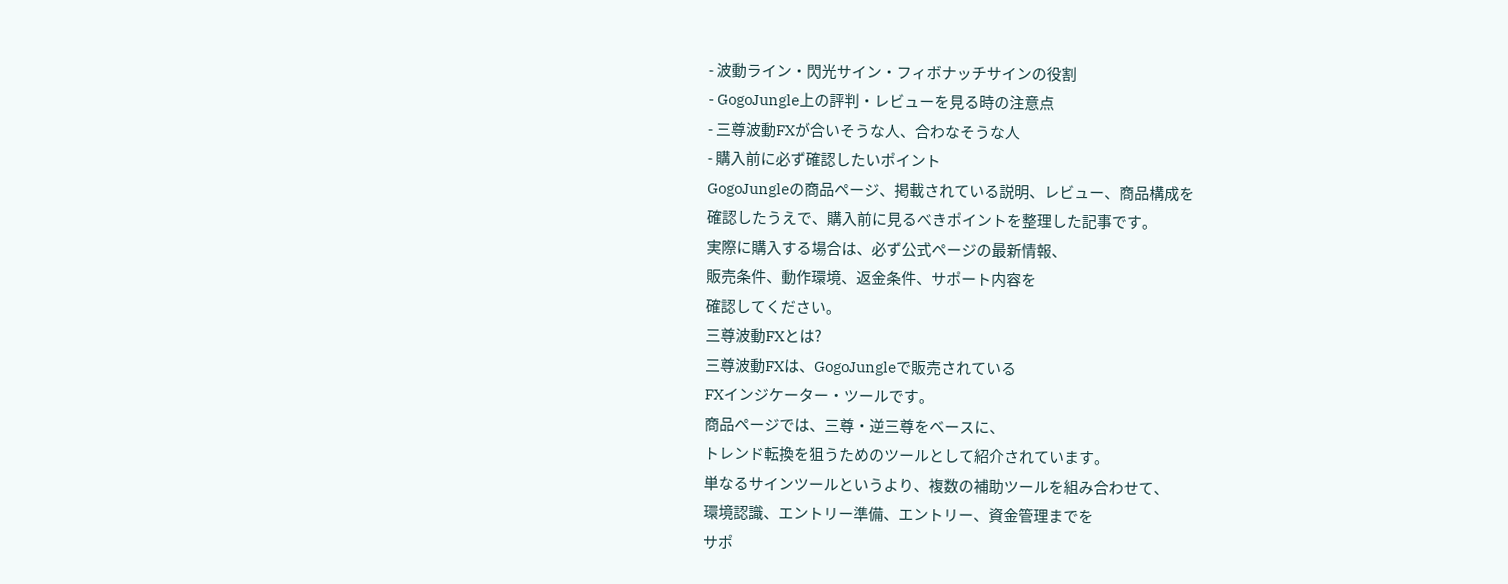- 波動ライン・閃光サイン・フィボナッチサインの役割
- GogoJungle上の評判・レビューを見る時の注意点
- 三尊波動FXが合いそうな人、合わなそうな人
- 購入前に必ず確認したいポイント
GogoJungleの商品ページ、掲載されている説明、レビュー、商品構成を
確認したうえで、購入前に見るべきポイントを整理した記事です。
実際に購入する場合は、必ず公式ページの最新情報、
販売条件、動作環境、返金条件、サポート内容を
確認してください。
三尊波動FXとは?
三尊波動FXは、GogoJungleで販売されている
FXインジケーター・ツールです。
商品ページでは、三尊・逆三尊をベースに、
トレンド転換を狙うためのツールとして紹介されています。
単なるサインツールというより、複数の補助ツールを組み合わせて、
環境認識、エントリー準備、エントリー、資金管理までを
サポ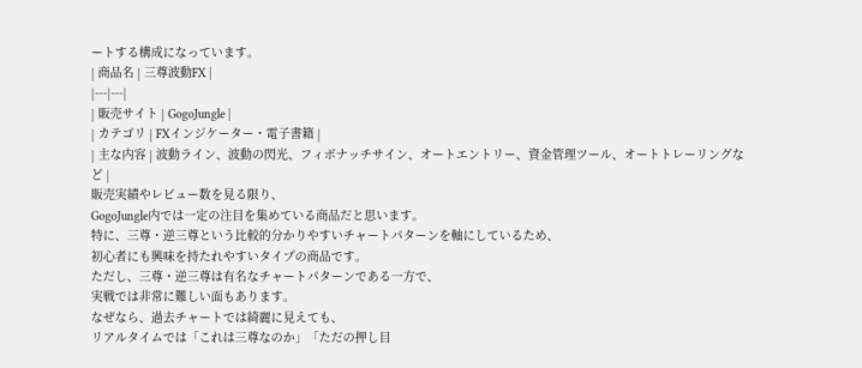ートする構成になっています。
| 商品名 | 三尊波動FX |
|---|---|
| 販売サイト | GogoJungle |
| カテゴリ | FXインジケーター・電子書籍 |
| 主な内容 | 波動ライン、波動の閃光、フィボナッチサイン、オートエントリー、資金管理ツール、オートトレーリングなど |
販売実績やレビュー数を見る限り、
GogoJungle内では一定の注目を集めている商品だと思います。
特に、三尊・逆三尊という比較的分かりやすいチャートパターンを軸にしているため、
初心者にも興味を持たれやすいタイプの商品です。
ただし、三尊・逆三尊は有名なチャートパターンである一方で、
実戦では非常に難しい面もあります。
なぜなら、過去チャートでは綺麗に見えても、
リアルタイムでは「これは三尊なのか」「ただの押し目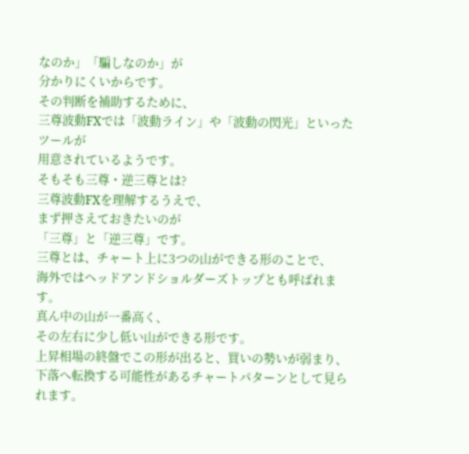なのか」「騙しなのか」が
分かりにくいからです。
その判断を補助するために、
三尊波動FXでは「波動ライン」や「波動の閃光」といったツールが
用意されているようです。
そもそも三尊・逆三尊とは?
三尊波動FXを理解するうえで、
まず押さえておきたいのが
「三尊」と「逆三尊」です。
三尊とは、チャート上に3つの山ができる形のことで、
海外ではヘッドアンドショルダーズトップとも呼ばれます。
真ん中の山が一番高く、
その左右に少し低い山ができる形です。
上昇相場の終盤でこの形が出ると、買いの勢いが弱まり、
下落へ転換する可能性があるチャートパターンとして見られます。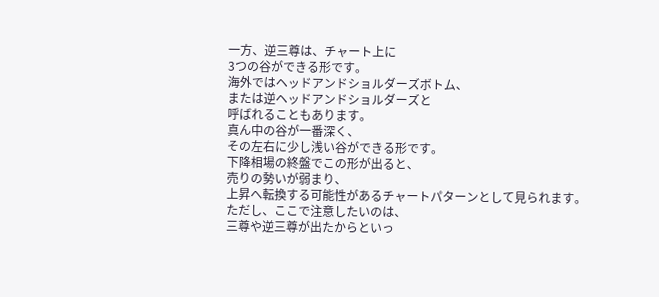一方、逆三尊は、チャート上に
3つの谷ができる形です。
海外ではヘッドアンドショルダーズボトム、
または逆ヘッドアンドショルダーズと
呼ばれることもあります。
真ん中の谷が一番深く、
その左右に少し浅い谷ができる形です。
下降相場の終盤でこの形が出ると、
売りの勢いが弱まり、
上昇へ転換する可能性があるチャートパターンとして見られます。
ただし、ここで注意したいのは、
三尊や逆三尊が出たからといっ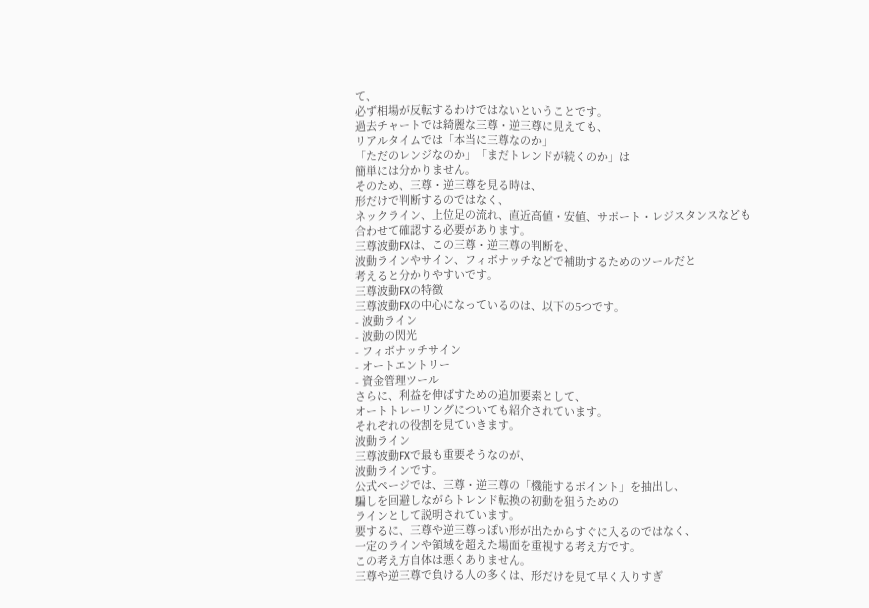て、
必ず相場が反転するわけではないということです。
過去チャートでは綺麗な三尊・逆三尊に見えても、
リアルタイムでは「本当に三尊なのか」
「ただのレンジなのか」「まだトレンドが続くのか」は
簡単には分かりません。
そのため、三尊・逆三尊を見る時は、
形だけで判断するのではなく、
ネックライン、上位足の流れ、直近高値・安値、サポート・レジスタンスなども
合わせて確認する必要があります。
三尊波動FXは、この三尊・逆三尊の判断を、
波動ラインやサイン、フィボナッチなどで補助するためのツールだと
考えると分かりやすいです。
三尊波動FXの特徴
三尊波動FXの中心になっているのは、以下の5つです。
- 波動ライン
- 波動の閃光
- フィボナッチサイン
- オートエントリー
- 資金管理ツール
さらに、利益を伸ばすための追加要素として、
オートトレーリングについても紹介されています。
それぞれの役割を見ていきます。
波動ライン
三尊波動FXで最も重要そうなのが、
波動ラインです。
公式ページでは、三尊・逆三尊の「機能するポイント」を抽出し、
騙しを回避しながらトレンド転換の初動を狙うための
ラインとして説明されています。
要するに、三尊や逆三尊っぽい形が出たからすぐに入るのではなく、
一定のラインや領域を超えた場面を重視する考え方です。
この考え方自体は悪くありません。
三尊や逆三尊で負ける人の多くは、形だけを見て早く入りすぎ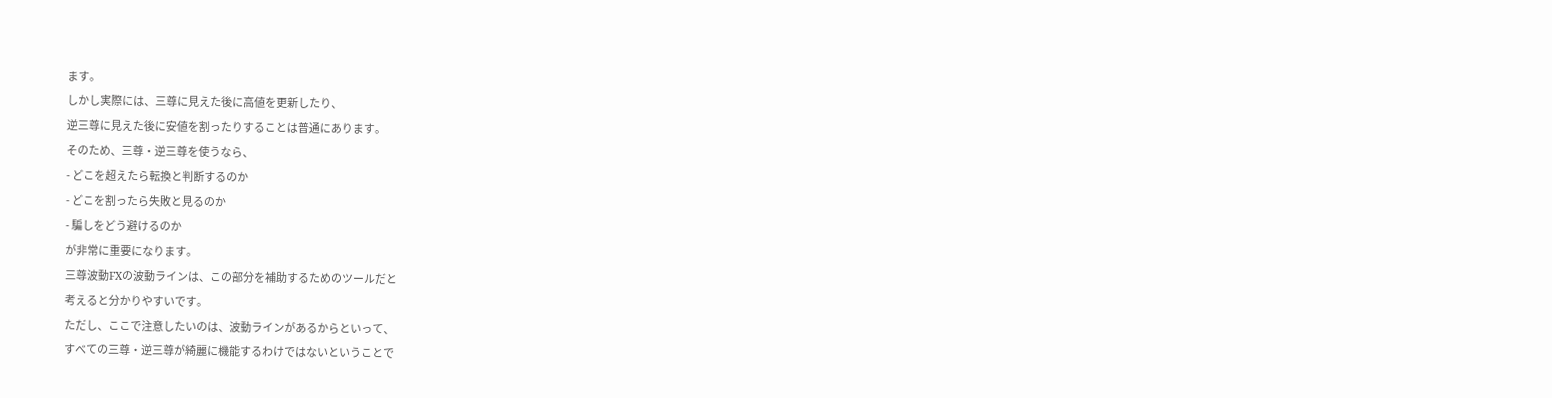ます。
しかし実際には、三尊に見えた後に高値を更新したり、
逆三尊に見えた後に安値を割ったりすることは普通にあります。
そのため、三尊・逆三尊を使うなら、
- どこを超えたら転換と判断するのか
- どこを割ったら失敗と見るのか
- 騙しをどう避けるのか
が非常に重要になります。
三尊波動FXの波動ラインは、この部分を補助するためのツールだと
考えると分かりやすいです。
ただし、ここで注意したいのは、波動ラインがあるからといって、
すべての三尊・逆三尊が綺麗に機能するわけではないということで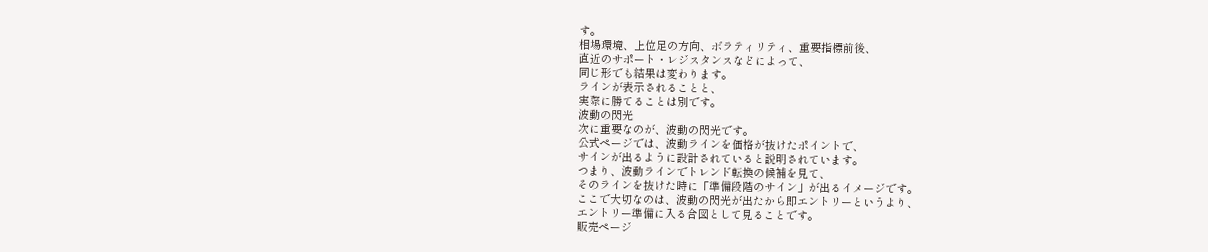す。
相場環境、上位足の方向、ボラティリティ、重要指標前後、
直近のサポート・レジスタンスなどによって、
同じ形でも結果は変わります。
ラインが表示されることと、
実際に勝てることは別です。
波動の閃光
次に重要なのが、波動の閃光です。
公式ページでは、波動ラインを価格が抜けたポイントで、
サインが出るように設計されていると説明されています。
つまり、波動ラインでトレンド転換の候補を見て、
そのラインを抜けた時に「準備段階のサイン」が出るイメージです。
ここで大切なのは、波動の閃光が出たから即エントリーというより、
エントリー準備に入る合図として見ることです。
販売ページ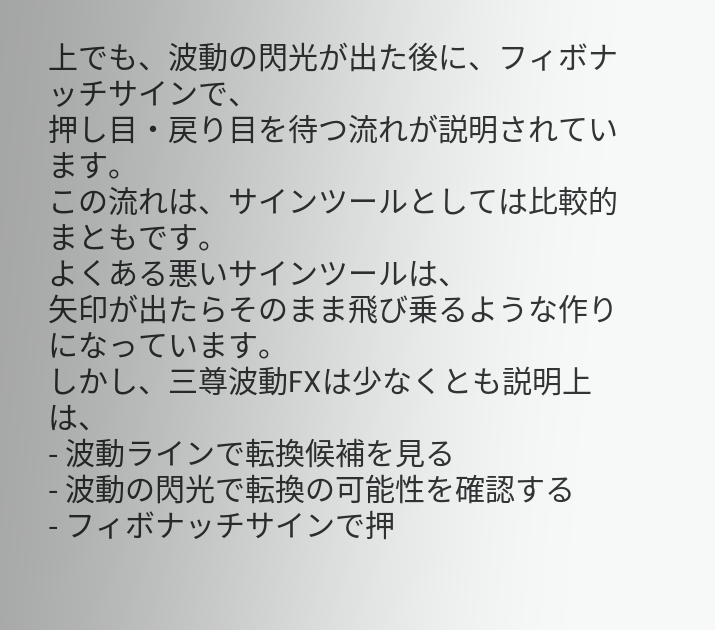上でも、波動の閃光が出た後に、フィボナッチサインで、
押し目・戻り目を待つ流れが説明されています。
この流れは、サインツールとしては比較的まともです。
よくある悪いサインツールは、
矢印が出たらそのまま飛び乗るような作りになっています。
しかし、三尊波動FXは少なくとも説明上は、
- 波動ラインで転換候補を見る
- 波動の閃光で転換の可能性を確認する
- フィボナッチサインで押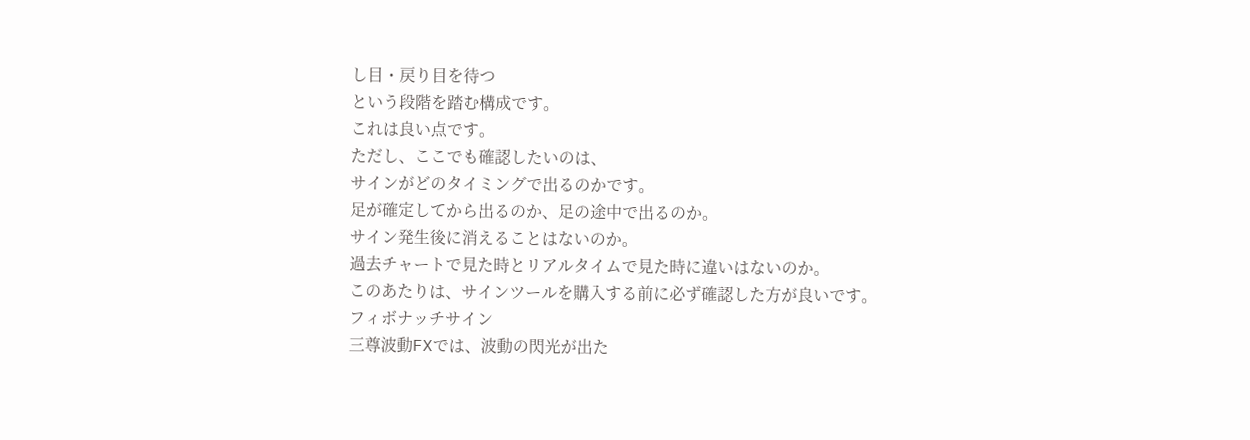し目・戻り目を待つ
という段階を踏む構成です。
これは良い点です。
ただし、ここでも確認したいのは、
サインがどのタイミングで出るのかです。
足が確定してから出るのか、足の途中で出るのか。
サイン発生後に消えることはないのか。
過去チャートで見た時とリアルタイムで見た時に違いはないのか。
このあたりは、サインツールを購入する前に必ず確認した方が良いです。
フィボナッチサイン
三尊波動FXでは、波動の閃光が出た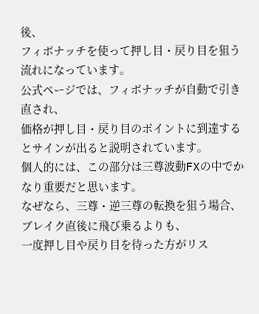後、
フィボナッチを使って押し目・戻り目を狙う流れになっています。
公式ページでは、フィボナッチが自動で引き直され、
価格が押し目・戻り目のポイントに到達するとサインが出ると説明されています。
個人的には、この部分は三尊波動FXの中でかなり重要だと思います。
なぜなら、三尊・逆三尊の転換を狙う場合、
ブレイク直後に飛び乗るよりも、
一度押し目や戻り目を待った方がリス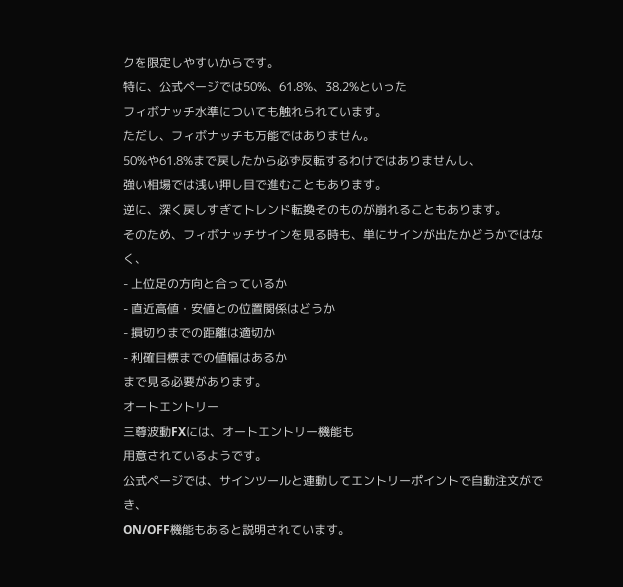クを限定しやすいからです。
特に、公式ページでは50%、61.8%、38.2%といった
フィボナッチ水準についても触れられています。
ただし、フィボナッチも万能ではありません。
50%や61.8%まで戻したから必ず反転するわけではありませんし、
強い相場では浅い押し目で進むこともあります。
逆に、深く戻しすぎてトレンド転換そのものが崩れることもあります。
そのため、フィボナッチサインを見る時も、単にサインが出たかどうかではなく、
- 上位足の方向と合っているか
- 直近高値・安値との位置関係はどうか
- 損切りまでの距離は適切か
- 利確目標までの値幅はあるか
まで見る必要があります。
オートエントリー
三尊波動FXには、オートエントリー機能も
用意されているようです。
公式ページでは、サインツールと連動してエントリーポイントで自動注文ができ、
ON/OFF機能もあると説明されています。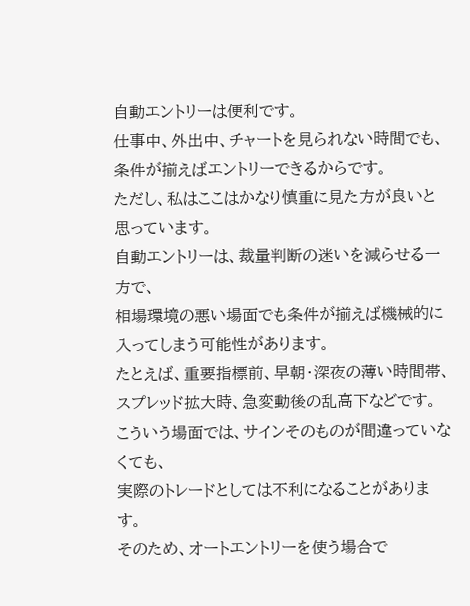自動エントリーは便利です。
仕事中、外出中、チャートを見られない時間でも、
条件が揃えばエントリーできるからです。
ただし、私はここはかなり慎重に見た方が良いと思っています。
自動エントリーは、裁量判断の迷いを減らせる一方で、
相場環境の悪い場面でも条件が揃えば機械的に入ってしまう可能性があります。
たとえば、重要指標前、早朝・深夜の薄い時間帯、
スプレッド拡大時、急変動後の乱高下などです。
こういう場面では、サインそのものが間違っていなくても、
実際のトレードとしては不利になることがあります。
そのため、オートエントリーを使う場合で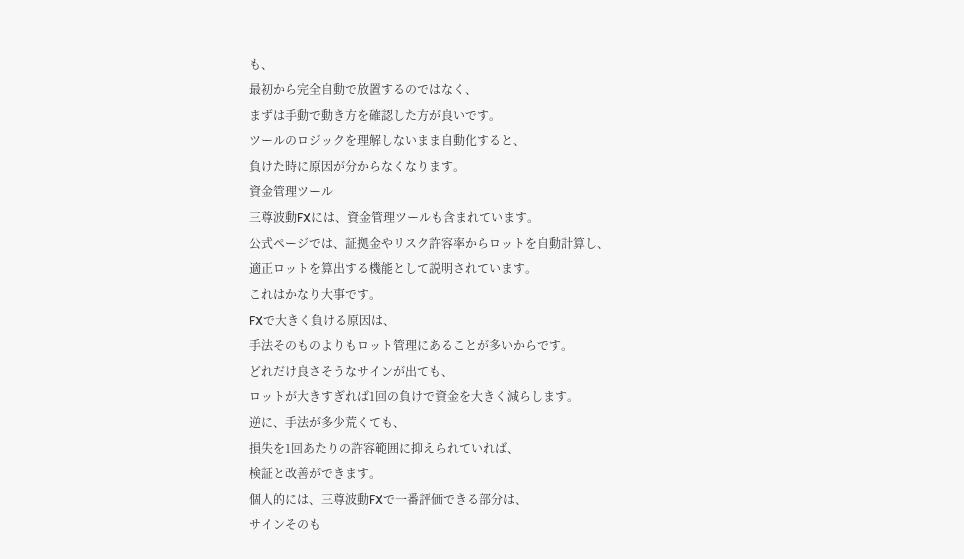も、
最初から完全自動で放置するのではなく、
まずは手動で動き方を確認した方が良いです。
ツールのロジックを理解しないまま自動化すると、
負けた時に原因が分からなくなります。
資金管理ツール
三尊波動FXには、資金管理ツールも含まれています。
公式ページでは、証拠金やリスク許容率からロットを自動計算し、
適正ロットを算出する機能として説明されています。
これはかなり大事です。
FXで大きく負ける原因は、
手法そのものよりもロット管理にあることが多いからです。
どれだけ良さそうなサインが出ても、
ロットが大きすぎれば1回の負けで資金を大きく減らします。
逆に、手法が多少荒くても、
損失を1回あたりの許容範囲に抑えられていれば、
検証と改善ができます。
個人的には、三尊波動FXで一番評価できる部分は、
サインそのも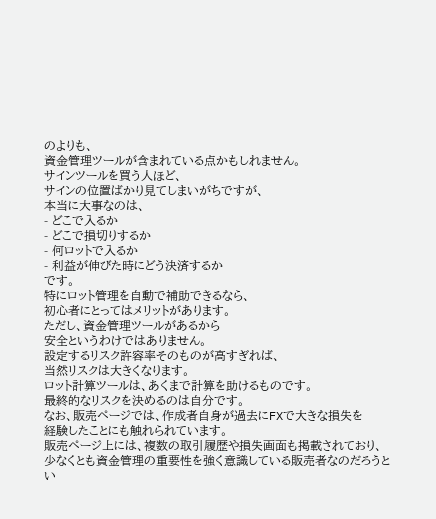のよりも、
資金管理ツールが含まれている点かもしれません。
サインツールを買う人ほど、
サインの位置ばかり見てしまいがちですが、
本当に大事なのは、
- どこで入るか
- どこで損切りするか
- 何ロットで入るか
- 利益が伸びた時にどう決済するか
です。
特にロット管理を自動で補助できるなら、
初心者にとってはメリットがあります。
ただし、資金管理ツールがあるから
安全というわけではありません。
設定するリスク許容率そのものが高すぎれば、
当然リスクは大きくなります。
ロット計算ツールは、あくまで計算を助けるものです。
最終的なリスクを決めるのは自分です。
なお、販売ページでは、作成者自身が過去にFXで大きな損失を
経験したことにも触れられています。
販売ページ上には、複数の取引履歴や損失画面も掲載されており、
少なくとも資金管理の重要性を強く意識している販売者なのだろうとい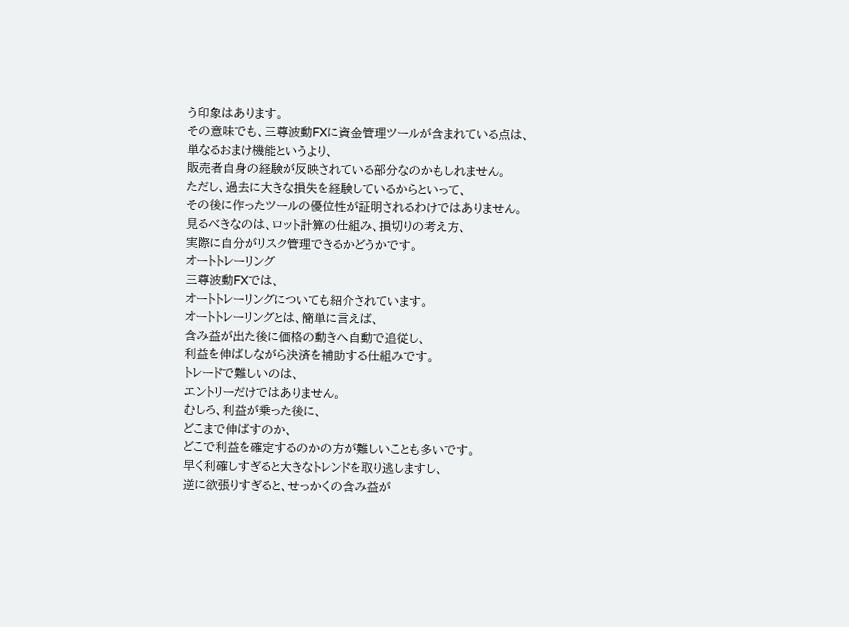う印象はあります。
その意味でも、三尊波動FXに資金管理ツールが含まれている点は、
単なるおまけ機能というより、
販売者自身の経験が反映されている部分なのかもしれません。
ただし、過去に大きな損失を経験しているからといって、
その後に作ったツールの優位性が証明されるわけではありません。
見るべきなのは、ロット計算の仕組み、損切りの考え方、
実際に自分がリスク管理できるかどうかです。
オートトレーリング
三尊波動FXでは、
オートトレーリングについても紹介されています。
オートトレーリングとは、簡単に言えば、
含み益が出た後に価格の動きへ自動で追従し、
利益を伸ばしながら決済を補助する仕組みです。
トレードで難しいのは、
エントリーだけではありません。
むしろ、利益が乗った後に、
どこまで伸ばすのか、
どこで利益を確定するのかの方が難しいことも多いです。
早く利確しすぎると大きなトレンドを取り逃しますし、
逆に欲張りすぎると、せっかくの含み益が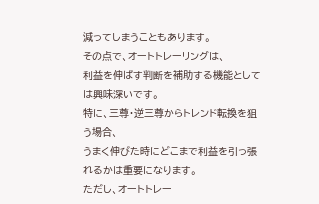減ってしまうこともあります。
その点で、オートトレーリングは、
利益を伸ばす判断を補助する機能としては興味深いです。
特に、三尊・逆三尊からトレンド転換を狙う場合、
うまく伸びた時にどこまで利益を引っ張れるかは重要になります。
ただし、オートトレー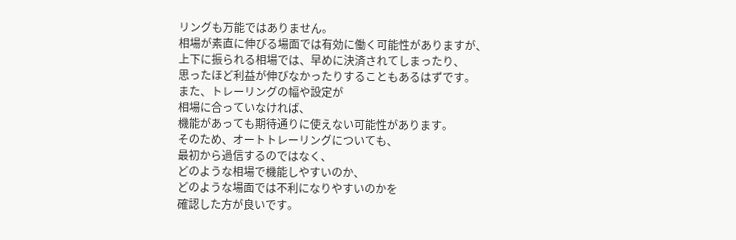リングも万能ではありません。
相場が素直に伸びる場面では有効に働く可能性がありますが、
上下に振られる相場では、早めに決済されてしまったり、
思ったほど利益が伸びなかったりすることもあるはずです。
また、トレーリングの幅や設定が
相場に合っていなければ、
機能があっても期待通りに使えない可能性があります。
そのため、オートトレーリングについても、
最初から過信するのではなく、
どのような相場で機能しやすいのか、
どのような場面では不利になりやすいのかを
確認した方が良いです。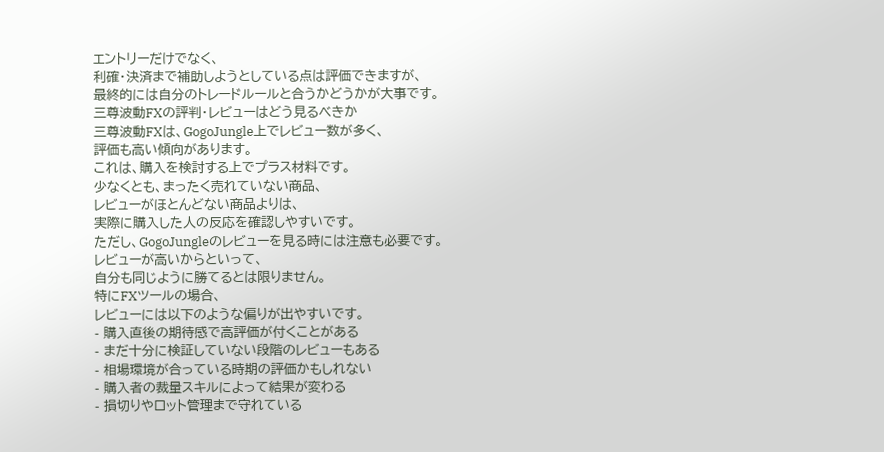エントリーだけでなく、
利確・決済まで補助しようとしている点は評価できますが、
最終的には自分のトレードルールと合うかどうかが大事です。
三尊波動FXの評判・レビューはどう見るべきか
三尊波動FXは、GogoJungle上でレビュー数が多く、
評価も高い傾向があります。
これは、購入を検討する上でプラス材料です。
少なくとも、まったく売れていない商品、
レビューがほとんどない商品よりは、
実際に購入した人の反応を確認しやすいです。
ただし、GogoJungleのレビューを見る時には注意も必要です。
レビューが高いからといって、
自分も同じように勝てるとは限りません。
特にFXツールの場合、
レビューには以下のような偏りが出やすいです。
- 購入直後の期待感で高評価が付くことがある
- まだ十分に検証していない段階のレビューもある
- 相場環境が合っている時期の評価かもしれない
- 購入者の裁量スキルによって結果が変わる
- 損切りやロット管理まで守れている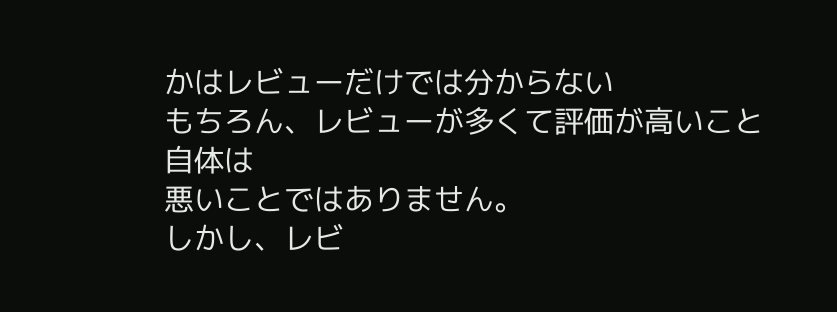かはレビューだけでは分からない
もちろん、レビューが多くて評価が高いこと自体は
悪いことではありません。
しかし、レビ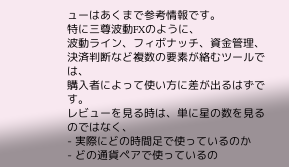ューはあくまで参考情報です。
特に三尊波動FXのように、
波動ライン、フィボナッチ、資金管理、決済判断など複数の要素が絡むツールでは、
購入者によって使い方に差が出るはずです。
レビューを見る時は、単に星の数を見るのではなく、
- 実際にどの時間足で使っているのか
- どの通貨ペアで使っているの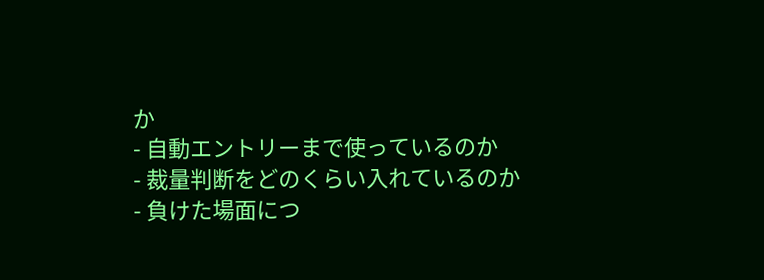か
- 自動エントリーまで使っているのか
- 裁量判断をどのくらい入れているのか
- 負けた場面につ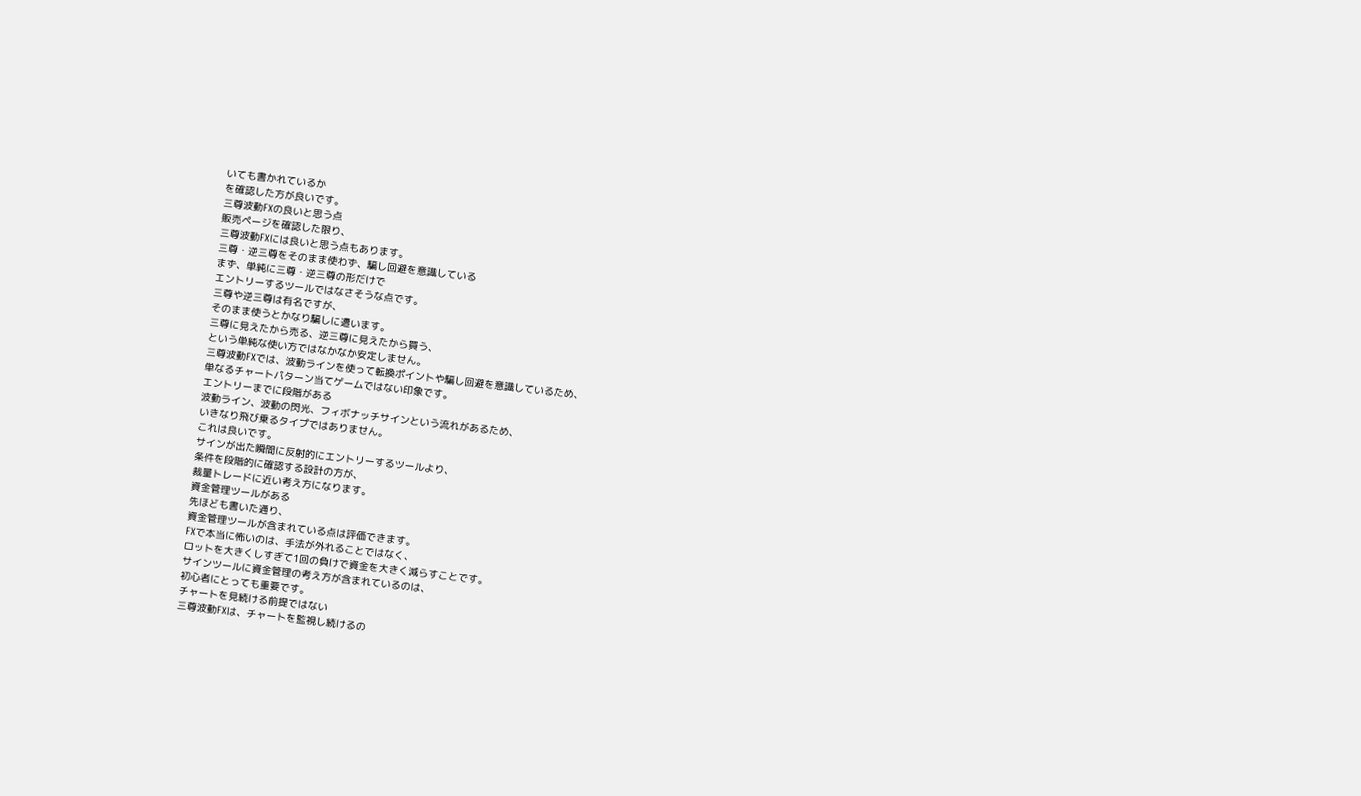いても書かれているか
を確認した方が良いです。
三尊波動FXの良いと思う点
販売ページを確認した限り、
三尊波動FXには良いと思う点もあります。
三尊・逆三尊をそのまま使わず、騙し回避を意識している
まず、単純に三尊・逆三尊の形だけで
エントリーするツールではなさそうな点です。
三尊や逆三尊は有名ですが、
そのまま使うとかなり騙しに遭います。
三尊に見えたから売る、逆三尊に見えたから買う、
という単純な使い方ではなかなか安定しません。
三尊波動FXでは、波動ラインを使って転換ポイントや騙し回避を意識しているため、
単なるチャートパターン当てゲームではない印象です。
エントリーまでに段階がある
波動ライン、波動の閃光、フィボナッチサインという流れがあるため、
いきなり飛び乗るタイプではありません。
これは良いです。
サインが出た瞬間に反射的にエントリーするツールより、
条件を段階的に確認する設計の方が、
裁量トレードに近い考え方になります。
資金管理ツールがある
先ほども書いた通り、
資金管理ツールが含まれている点は評価できます。
FXで本当に怖いのは、手法が外れることではなく、
ロットを大きくしすぎて1回の負けで資金を大きく減らすことです。
サインツールに資金管理の考え方が含まれているのは、
初心者にとっても重要です。
チャートを見続ける前提ではない
三尊波動FXは、チャートを監視し続けるの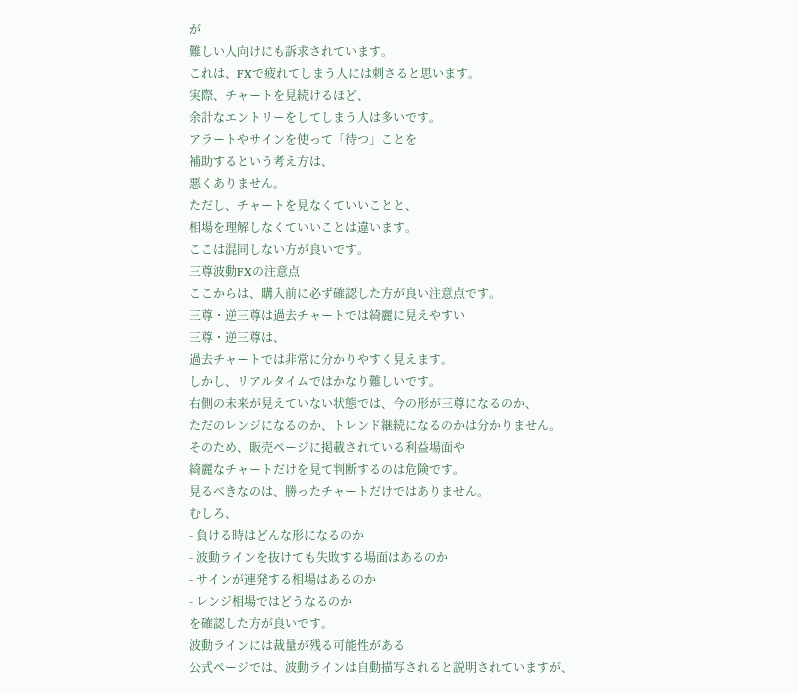が
難しい人向けにも訴求されています。
これは、FXで疲れてしまう人には刺さると思います。
実際、チャートを見続けるほど、
余計なエントリーをしてしまう人は多いです。
アラートやサインを使って「待つ」ことを
補助するという考え方は、
悪くありません。
ただし、チャートを見なくていいことと、
相場を理解しなくていいことは違います。
ここは混同しない方が良いです。
三尊波動FXの注意点
ここからは、購入前に必ず確認した方が良い注意点です。
三尊・逆三尊は過去チャートでは綺麗に見えやすい
三尊・逆三尊は、
過去チャートでは非常に分かりやすく見えます。
しかし、リアルタイムではかなり難しいです。
右側の未来が見えていない状態では、今の形が三尊になるのか、
ただのレンジになるのか、トレンド継続になるのかは分かりません。
そのため、販売ページに掲載されている利益場面や
綺麗なチャートだけを見て判断するのは危険です。
見るべきなのは、勝ったチャートだけではありません。
むしろ、
- 負ける時はどんな形になるのか
- 波動ラインを抜けても失敗する場面はあるのか
- サインが連発する相場はあるのか
- レンジ相場ではどうなるのか
を確認した方が良いです。
波動ラインには裁量が残る可能性がある
公式ページでは、波動ラインは自動描写されると説明されていますが、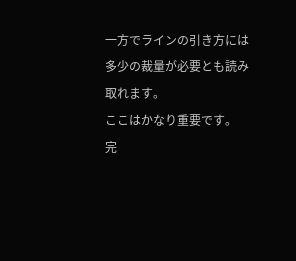一方でラインの引き方には多少の裁量が必要とも読み取れます。
ここはかなり重要です。
完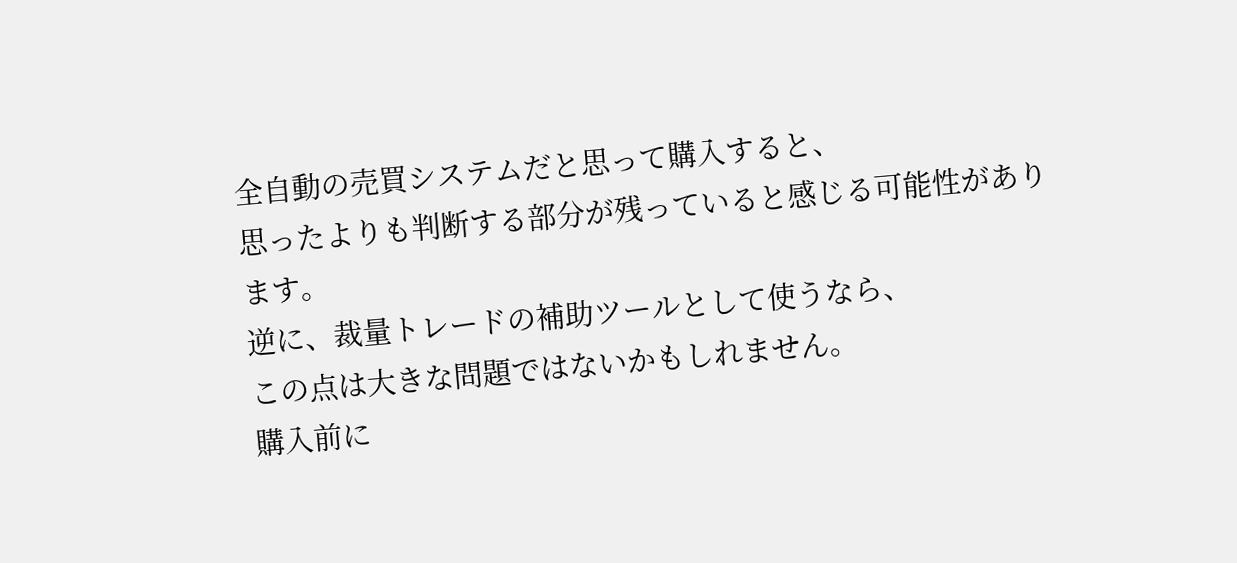全自動の売買システムだと思って購入すると、
思ったよりも判断する部分が残っていると感じる可能性があります。
逆に、裁量トレードの補助ツールとして使うなら、
この点は大きな問題ではないかもしれません。
購入前に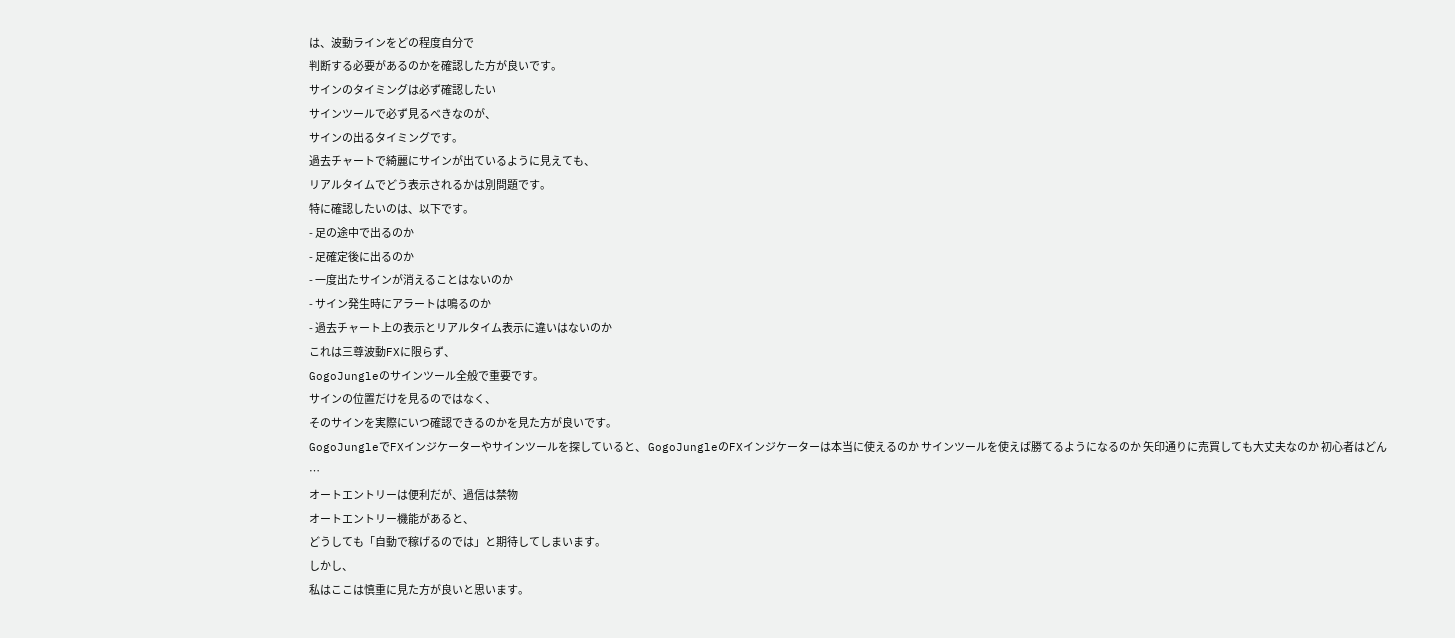は、波動ラインをどの程度自分で
判断する必要があるのかを確認した方が良いです。
サインのタイミングは必ず確認したい
サインツールで必ず見るべきなのが、
サインの出るタイミングです。
過去チャートで綺麗にサインが出ているように見えても、
リアルタイムでどう表示されるかは別問題です。
特に確認したいのは、以下です。
- 足の途中で出るのか
- 足確定後に出るのか
- 一度出たサインが消えることはないのか
- サイン発生時にアラートは鳴るのか
- 過去チャート上の表示とリアルタイム表示に違いはないのか
これは三尊波動FXに限らず、
GogoJungleのサインツール全般で重要です。
サインの位置だけを見るのではなく、
そのサインを実際にいつ確認できるのかを見た方が良いです。
GogoJungleでFXインジケーターやサインツールを探していると、 GogoJungleのFXインジケーターは本当に使えるのか サインツールを使えば勝てるようになるのか 矢印通りに売買しても大丈夫なのか 初心者はどん …
オートエントリーは便利だが、過信は禁物
オートエントリー機能があると、
どうしても「自動で稼げるのでは」と期待してしまいます。
しかし、
私はここは慎重に見た方が良いと思います。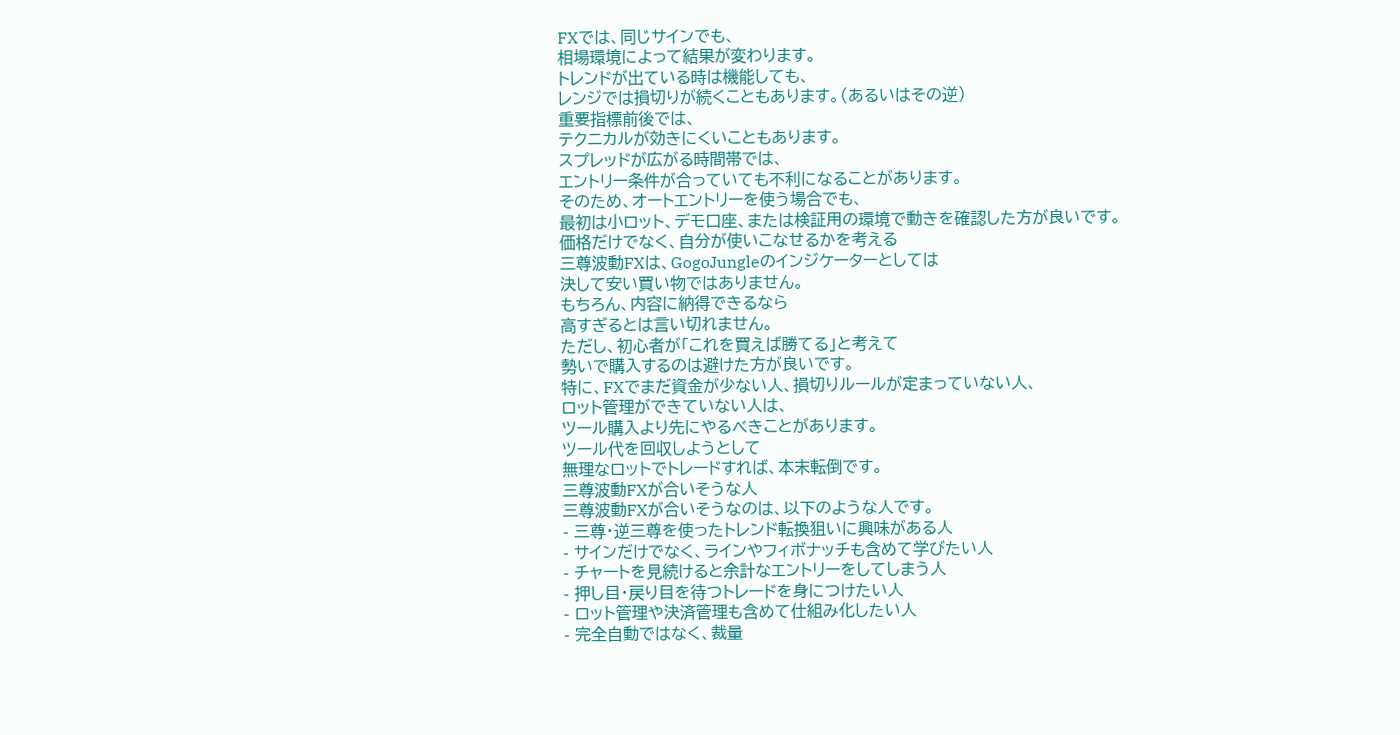FXでは、同じサインでも、
相場環境によって結果が変わります。
トレンドが出ている時は機能しても、
レンジでは損切りが続くこともあります。(あるいはその逆)
重要指標前後では、
テクニカルが効きにくいこともあります。
スプレッドが広がる時間帯では、
エントリー条件が合っていても不利になることがあります。
そのため、オートエントリーを使う場合でも、
最初は小ロット、デモ口座、または検証用の環境で動きを確認した方が良いです。
価格だけでなく、自分が使いこなせるかを考える
三尊波動FXは、GogoJungleのインジケーターとしては
決して安い買い物ではありません。
もちろん、内容に納得できるなら
高すぎるとは言い切れません。
ただし、初心者が「これを買えば勝てる」と考えて
勢いで購入するのは避けた方が良いです。
特に、FXでまだ資金が少ない人、損切りルールが定まっていない人、
ロット管理ができていない人は、
ツール購入より先にやるべきことがあります。
ツール代を回収しようとして
無理なロットでトレードすれば、本末転倒です。
三尊波動FXが合いそうな人
三尊波動FXが合いそうなのは、以下のような人です。
- 三尊・逆三尊を使ったトレンド転換狙いに興味がある人
- サインだけでなく、ラインやフィボナッチも含めて学びたい人
- チャートを見続けると余計なエントリーをしてしまう人
- 押し目・戻り目を待つトレードを身につけたい人
- ロット管理や決済管理も含めて仕組み化したい人
- 完全自動ではなく、裁量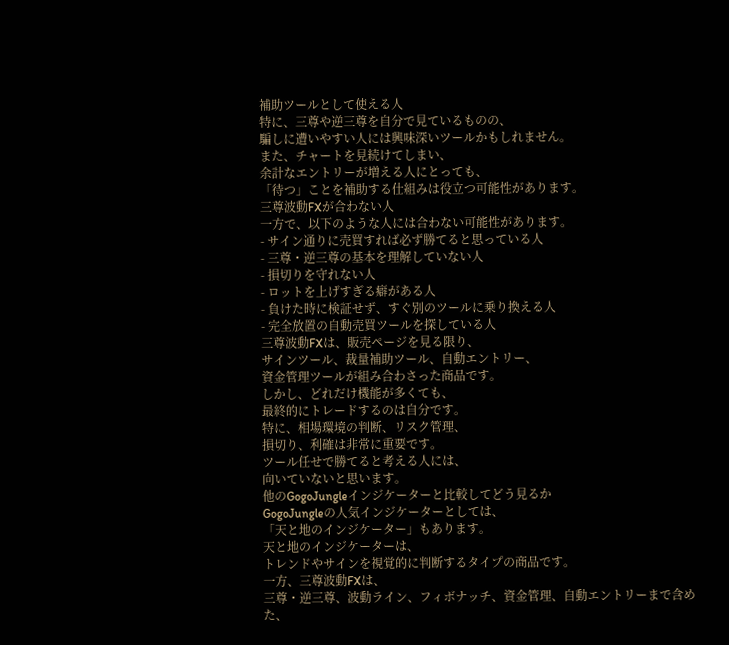補助ツールとして使える人
特に、三尊や逆三尊を自分で見ているものの、
騙しに遭いやすい人には興味深いツールかもしれません。
また、チャートを見続けてしまい、
余計なエントリーが増える人にとっても、
「待つ」ことを補助する仕組みは役立つ可能性があります。
三尊波動FXが合わない人
一方で、以下のような人には合わない可能性があります。
- サイン通りに売買すれば必ず勝てると思っている人
- 三尊・逆三尊の基本を理解していない人
- 損切りを守れない人
- ロットを上げすぎる癖がある人
- 負けた時に検証せず、すぐ別のツールに乗り換える人
- 完全放置の自動売買ツールを探している人
三尊波動FXは、販売ページを見る限り、
サインツール、裁量補助ツール、自動エントリー、
資金管理ツールが組み合わさった商品です。
しかし、どれだけ機能が多くても、
最終的にトレードするのは自分です。
特に、相場環境の判断、リスク管理、
損切り、利確は非常に重要です。
ツール任せで勝てると考える人には、
向いていないと思います。
他のGogoJungleインジケーターと比較してどう見るか
GogoJungleの人気インジケーターとしては、
「天と地のインジケーター」もあります。
天と地のインジケーターは、
トレンドやサインを視覚的に判断するタイプの商品です。
一方、三尊波動FXは、
三尊・逆三尊、波動ライン、フィボナッチ、資金管理、自動エントリーまで含めた、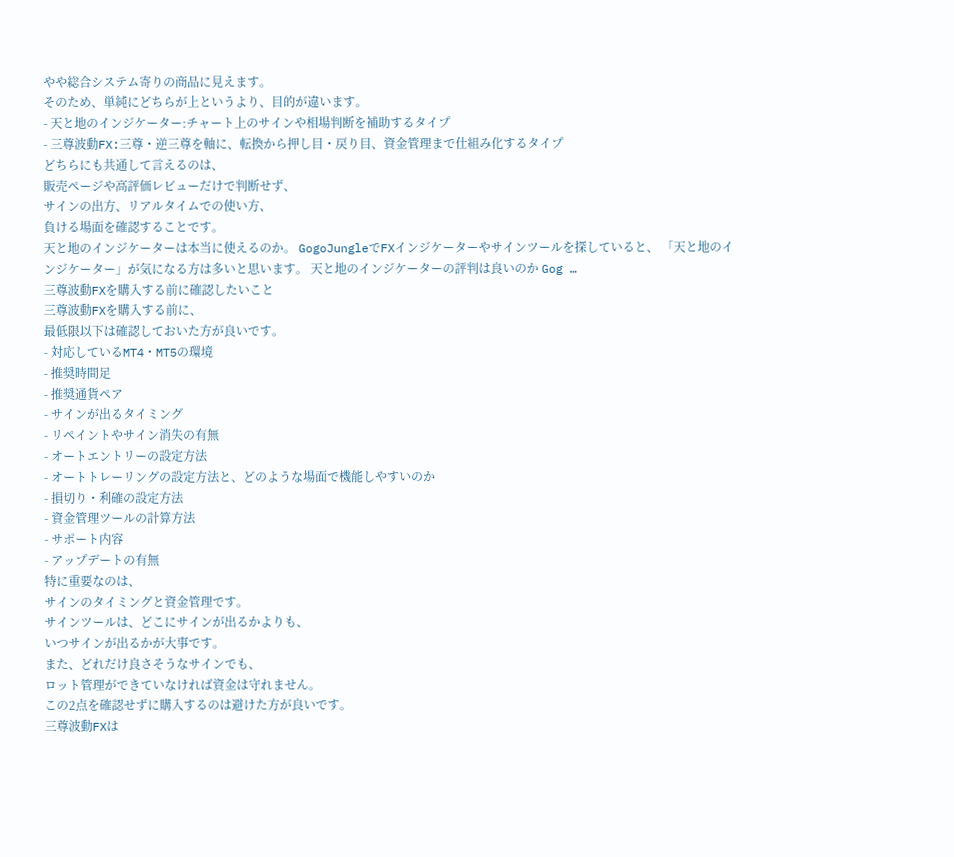やや総合システム寄りの商品に見えます。
そのため、単純にどちらが上というより、目的が違います。
- 天と地のインジケーター:チャート上のサインや相場判断を補助するタイプ
- 三尊波動FX:三尊・逆三尊を軸に、転換から押し目・戻り目、資金管理まで仕組み化するタイプ
どちらにも共通して言えるのは、
販売ページや高評価レビューだけで判断せず、
サインの出方、リアルタイムでの使い方、
負ける場面を確認することです。
天と地のインジケーターは本当に使えるのか。 GogoJungleでFXインジケーターやサインツールを探していると、 「天と地のインジケーター」が気になる方は多いと思います。 天と地のインジケーターの評判は良いのか Gog …
三尊波動FXを購入する前に確認したいこと
三尊波動FXを購入する前に、
最低限以下は確認しておいた方が良いです。
- 対応しているMT4・MT5の環境
- 推奨時間足
- 推奨通貨ペア
- サインが出るタイミング
- リペイントやサイン消失の有無
- オートエントリーの設定方法
- オートトレーリングの設定方法と、どのような場面で機能しやすいのか
- 損切り・利確の設定方法
- 資金管理ツールの計算方法
- サポート内容
- アップデートの有無
特に重要なのは、
サインのタイミングと資金管理です。
サインツールは、どこにサインが出るかよりも、
いつサインが出るかが大事です。
また、どれだけ良さそうなサインでも、
ロット管理ができていなければ資金は守れません。
この2点を確認せずに購入するのは避けた方が良いです。
三尊波動FXは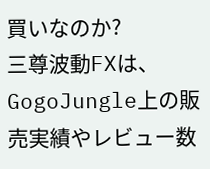買いなのか?
三尊波動FXは、GogoJungle上の販売実績やレビュー数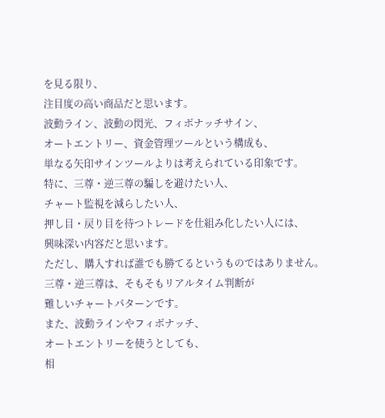を見る限り、
注目度の高い商品だと思います。
波動ライン、波動の閃光、フィボナッチサイン、
オートエントリー、資金管理ツールという構成も、
単なる矢印サインツールよりは考えられている印象です。
特に、三尊・逆三尊の騙しを避けたい人、
チャート監視を減らしたい人、
押し目・戻り目を待つトレードを仕組み化したい人には、
興味深い内容だと思います。
ただし、購入すれば誰でも勝てるというものではありません。
三尊・逆三尊は、そもそもリアルタイム判断が
難しいチャートパターンです。
また、波動ラインやフィボナッチ、
オートエントリーを使うとしても、
相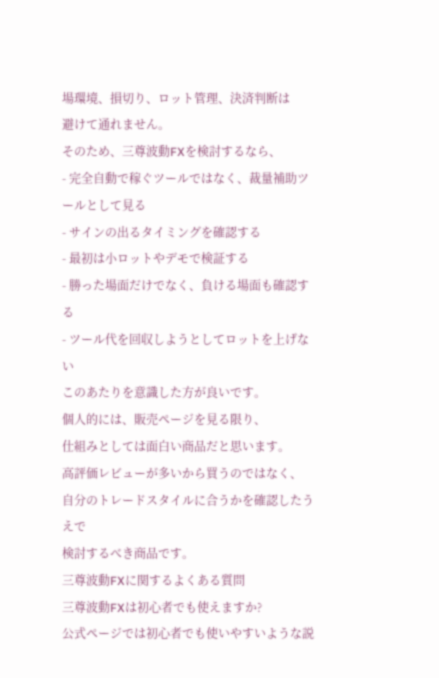場環境、損切り、ロット管理、決済判断は
避けて通れません。
そのため、三尊波動FXを検討するなら、
- 完全自動で稼ぐツールではなく、裁量補助ツールとして見る
- サインの出るタイミングを確認する
- 最初は小ロットやデモで検証する
- 勝った場面だけでなく、負ける場面も確認する
- ツール代を回収しようとしてロットを上げない
このあたりを意識した方が良いです。
個人的には、販売ページを見る限り、
仕組みとしては面白い商品だと思います。
高評価レビューが多いから買うのではなく、
自分のトレードスタイルに合うかを確認したうえで
検討するべき商品です。
三尊波動FXに関するよくある質問
三尊波動FXは初心者でも使えますか?
公式ページでは初心者でも使いやすいような説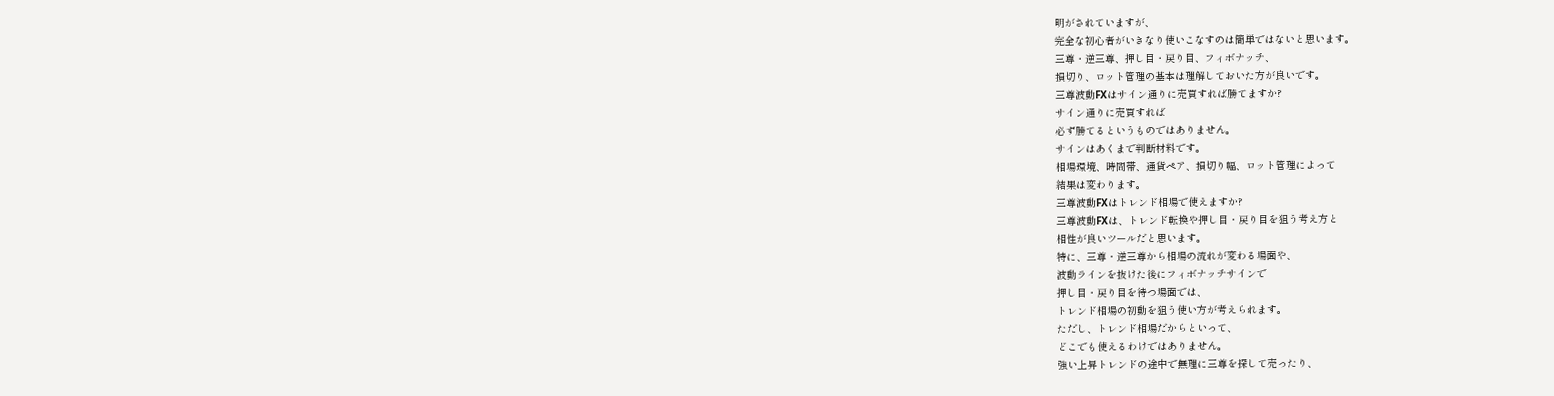明がされていますが、
完全な初心者がいきなり使いこなすのは簡単ではないと思います。
三尊・逆三尊、押し目・戻り目、フィボナッチ、
損切り、ロット管理の基本は理解しておいた方が良いです。
三尊波動FXはサイン通りに売買すれば勝てますか?
サイン通りに売買すれば
必ず勝てるというものではありません。
サインはあくまで判断材料です。
相場環境、時間帯、通貨ペア、損切り幅、ロット管理によって
結果は変わります。
三尊波動FXはトレンド相場で使えますか?
三尊波動FXは、トレンド転換や押し目・戻り目を狙う考え方と
相性が良いツールだと思います。
特に、三尊・逆三尊から相場の流れが変わる場面や、
波動ラインを抜けた後にフィボナッチサインで
押し目・戻り目を待つ場面では、
トレンド相場の初動を狙う使い方が考えられます。
ただし、トレンド相場だからといって、
どこでも使えるわけではありません。
強い上昇トレンドの途中で無理に三尊を探して売ったり、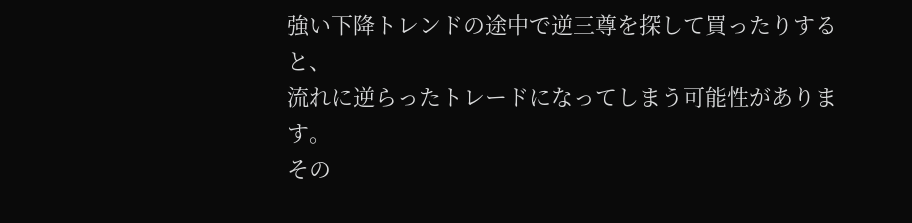強い下降トレンドの途中で逆三尊を探して買ったりすると、
流れに逆らったトレードになってしまう可能性があります。
その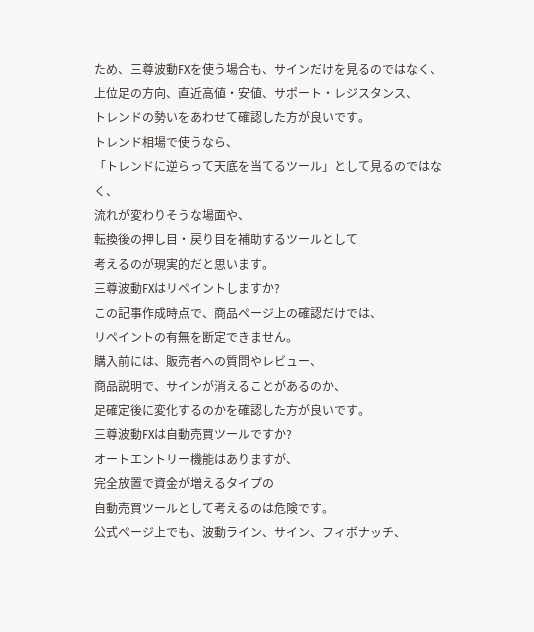ため、三尊波動FXを使う場合も、サインだけを見るのではなく、
上位足の方向、直近高値・安値、サポート・レジスタンス、
トレンドの勢いをあわせて確認した方が良いです。
トレンド相場で使うなら、
「トレンドに逆らって天底を当てるツール」として見るのではなく、
流れが変わりそうな場面や、
転換後の押し目・戻り目を補助するツールとして
考えるのが現実的だと思います。
三尊波動FXはリペイントしますか?
この記事作成時点で、商品ページ上の確認だけでは、
リペイントの有無を断定できません。
購入前には、販売者への質問やレビュー、
商品説明で、サインが消えることがあるのか、
足確定後に変化するのかを確認した方が良いです。
三尊波動FXは自動売買ツールですか?
オートエントリー機能はありますが、
完全放置で資金が増えるタイプの
自動売買ツールとして考えるのは危険です。
公式ページ上でも、波動ライン、サイン、フィボナッチ、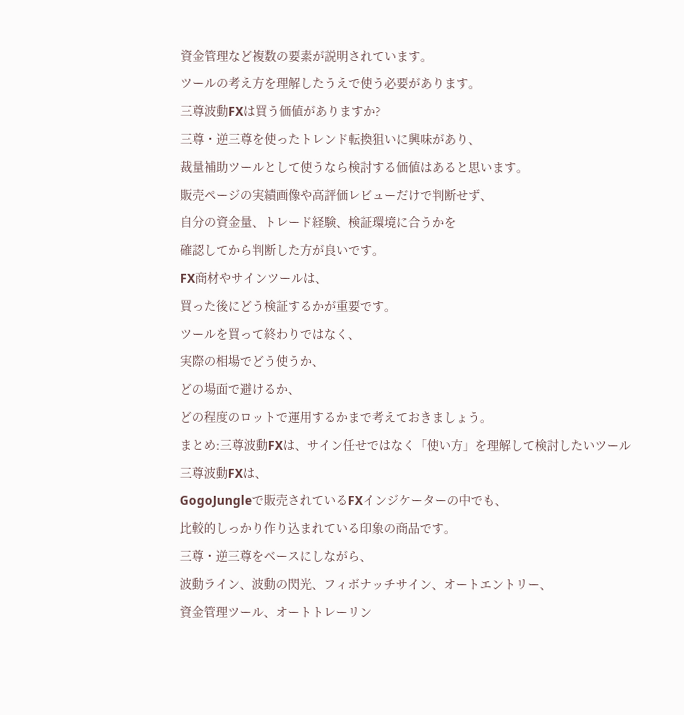資金管理など複数の要素が説明されています。
ツールの考え方を理解したうえで使う必要があります。
三尊波動FXは買う価値がありますか?
三尊・逆三尊を使ったトレンド転換狙いに興味があり、
裁量補助ツールとして使うなら検討する価値はあると思います。
販売ページの実績画像や高評価レビューだけで判断せず、
自分の資金量、トレード経験、検証環境に合うかを
確認してから判断した方が良いです。
FX商材やサインツールは、
買った後にどう検証するかが重要です。
ツールを買って終わりではなく、
実際の相場でどう使うか、
どの場面で避けるか、
どの程度のロットで運用するかまで考えておきましょう。
まとめ:三尊波動FXは、サイン任せではなく「使い方」を理解して検討したいツール
三尊波動FXは、
GogoJungleで販売されているFXインジケーターの中でも、
比較的しっかり作り込まれている印象の商品です。
三尊・逆三尊をベースにしながら、
波動ライン、波動の閃光、フィボナッチサイン、オートエントリー、
資金管理ツール、オートトレーリン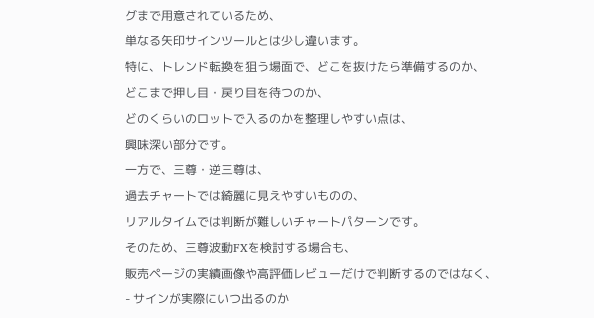グまで用意されているため、
単なる矢印サインツールとは少し違います。
特に、トレンド転換を狙う場面で、どこを抜けたら準備するのか、
どこまで押し目・戻り目を待つのか、
どのくらいのロットで入るのかを整理しやすい点は、
興味深い部分です。
一方で、三尊・逆三尊は、
過去チャートでは綺麗に見えやすいものの、
リアルタイムでは判断が難しいチャートパターンです。
そのため、三尊波動FXを検討する場合も、
販売ページの実績画像や高評価レビューだけで判断するのではなく、
- サインが実際にいつ出るのか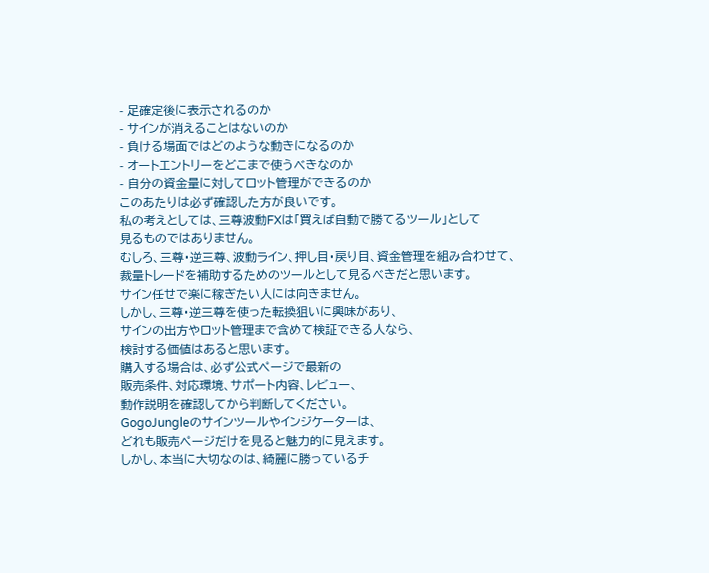- 足確定後に表示されるのか
- サインが消えることはないのか
- 負ける場面ではどのような動きになるのか
- オートエントリーをどこまで使うべきなのか
- 自分の資金量に対してロット管理ができるのか
このあたりは必ず確認した方が良いです。
私の考えとしては、三尊波動FXは「買えば自動で勝てるツール」として
見るものではありません。
むしろ、三尊・逆三尊、波動ライン、押し目・戻り目、資金管理を組み合わせて、
裁量トレードを補助するためのツールとして見るべきだと思います。
サイン任せで楽に稼ぎたい人には向きません。
しかし、三尊・逆三尊を使った転換狙いに興味があり、
サインの出方やロット管理まで含めて検証できる人なら、
検討する価値はあると思います。
購入する場合は、必ず公式ページで最新の
販売条件、対応環境、サポート内容、レビュー、
動作説明を確認してから判断してください。
GogoJungleのサインツールやインジケーターは、
どれも販売ページだけを見ると魅力的に見えます。
しかし、本当に大切なのは、綺麗に勝っているチ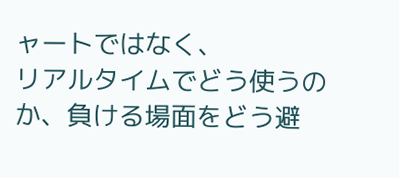ャートではなく、
リアルタイムでどう使うのか、負ける場面をどう避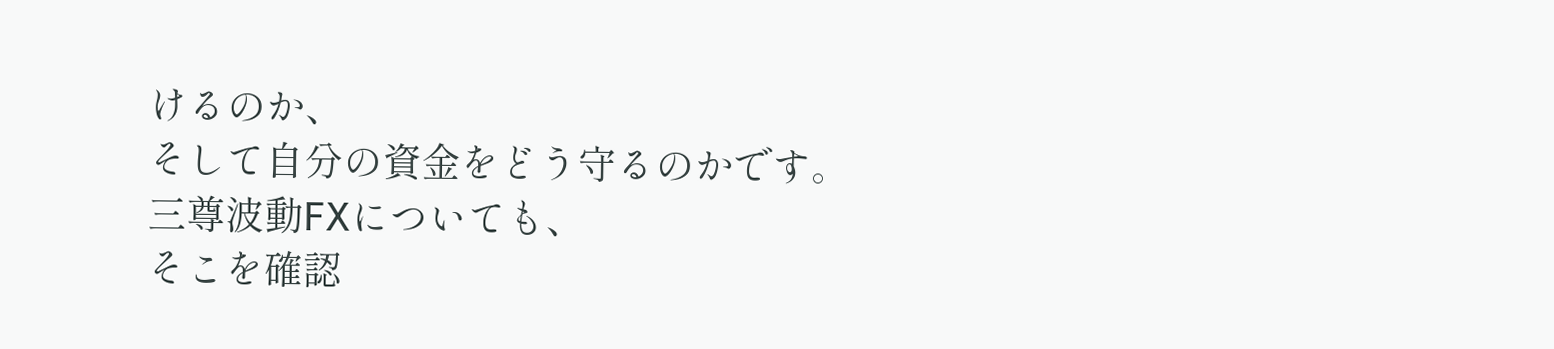けるのか、
そして自分の資金をどう守るのかです。
三尊波動FXについても、
そこを確認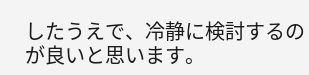したうえで、冷静に検討するのが良いと思います。